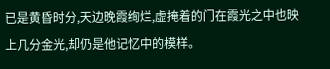已是黄昏时分,天边晚霞绚烂,虚掩着的门在霞光之中也映上几分金光,却仍是他记忆中的模样。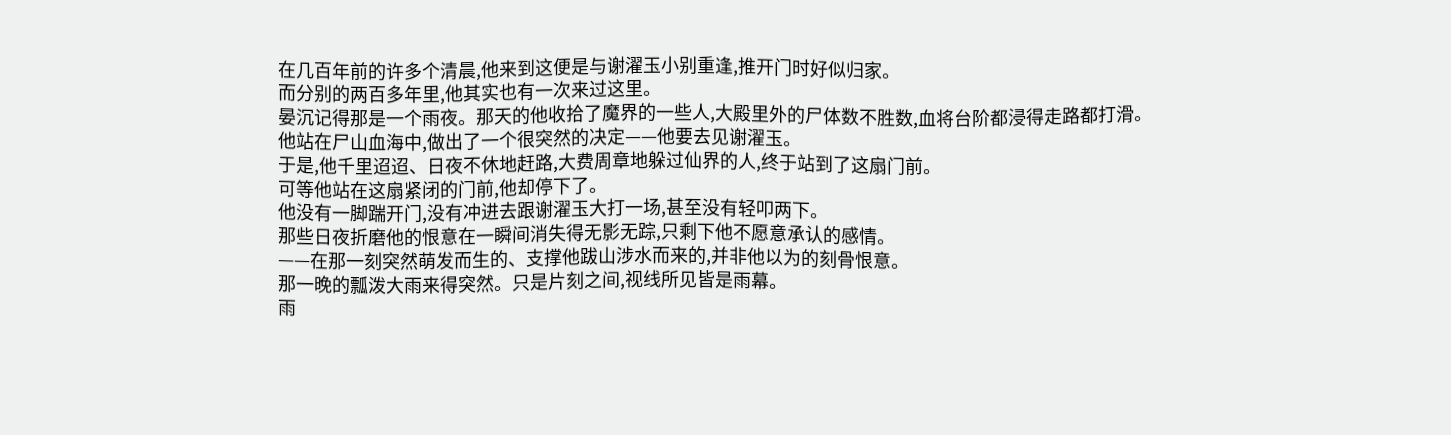在几百年前的许多个清晨,他来到这便是与谢濯玉小别重逢,推开门时好似归家。
而分别的两百多年里,他其实也有一次来过这里。
晏沉记得那是一个雨夜。那天的他收拾了魔界的一些人,大殿里外的尸体数不胜数,血将台阶都浸得走路都打滑。
他站在尸山血海中,做出了一个很突然的决定——他要去见谢濯玉。
于是,他千里迢迢、日夜不休地赶路,大费周章地躲过仙界的人,终于站到了这扇门前。
可等他站在这扇紧闭的门前,他却停下了。
他没有一脚踹开门,没有冲进去跟谢濯玉大打一场,甚至没有轻叩两下。
那些日夜折磨他的恨意在一瞬间消失得无影无踪,只剩下他不愿意承认的感情。
——在那一刻突然萌发而生的、支撑他跋山涉水而来的,并非他以为的刻骨恨意。
那一晚的瓢泼大雨来得突然。只是片刻之间,视线所见皆是雨幕。
雨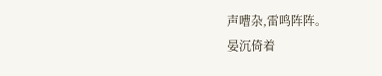声嘈杂,雷鸣阵阵。
晏沉倚着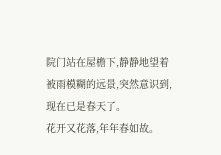院门站在屋檐下,静静地望着被雨模糊的远景,突然意识到,现在已是春天了。
花开又花落,年年春如故。